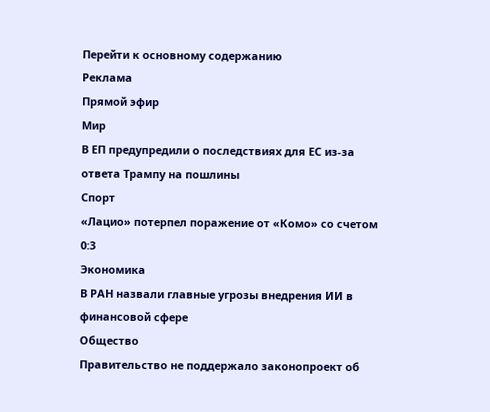Перейти к основному содержанию
Реклама
Прямой эфир
Мир
В ЕП предупредили о последствиях для ЕС из-за ответа Трампу на пошлины
Спорт
«Лацио» потерпел поражение от «Комо» со счетом 0:3
Экономика
В РАН назвали главные угрозы внедрения ИИ в финансовой сфере
Общество
Правительство не поддержало законопроект об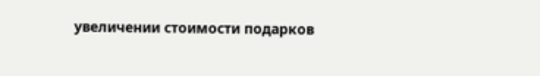увеличении стоимости подарков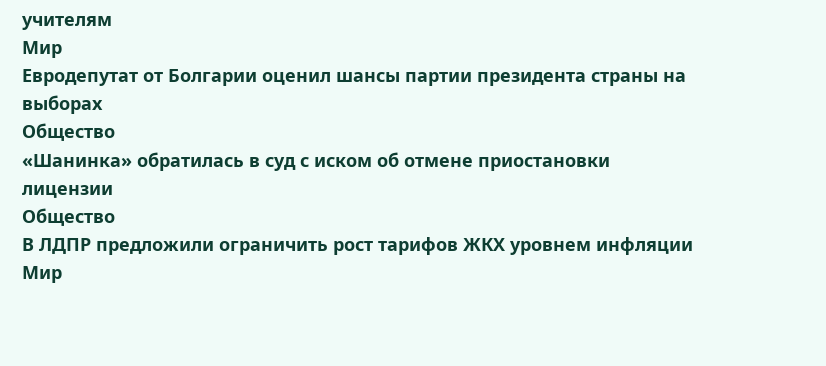учителям
Мир
Евродепутат от Болгарии оценил шансы партии президента страны на выборах
Общество
«Шанинка» обратилась в суд с иском об отмене приостановки лицензии
Общество
В ЛДПР предложили ограничить рост тарифов ЖКХ уровнем инфляции
Мир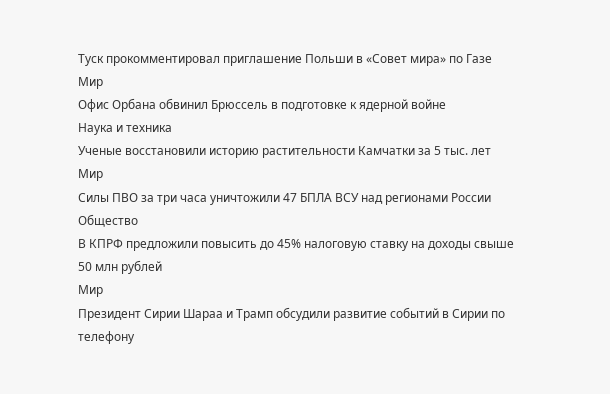Туск прокомментировал приглашение Польши в «Совет мира» по Газе
Мир
Офис Орбана обвинил Брюссель в подготовке к ядерной войне
Наука и техника
Ученые восстановили историю растительности Камчатки за 5 тыс. лет
Мир
Силы ПВО за три часа уничтожили 47 БПЛА ВСУ над регионами России
Общество
В КПРФ предложили повысить до 45% налоговую ставку на доходы свыше 50 млн рублей
Мир
Президент Сирии Шараа и Трамп обсудили развитие событий в Сирии по телефону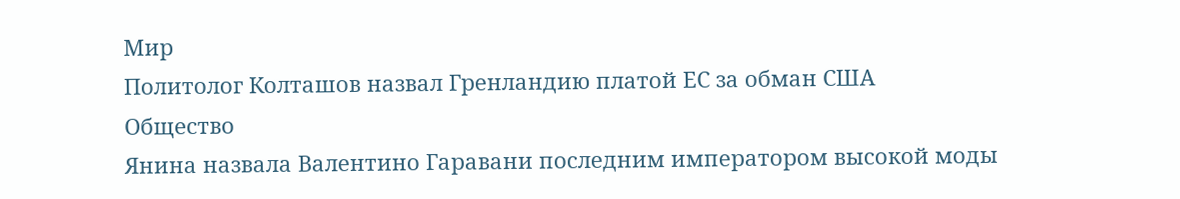Мир
Политолог Колташов назвал Гренландию платой ЕС за обман США
Общество
Янина назвала Валентино Гаравани последним императором высокой моды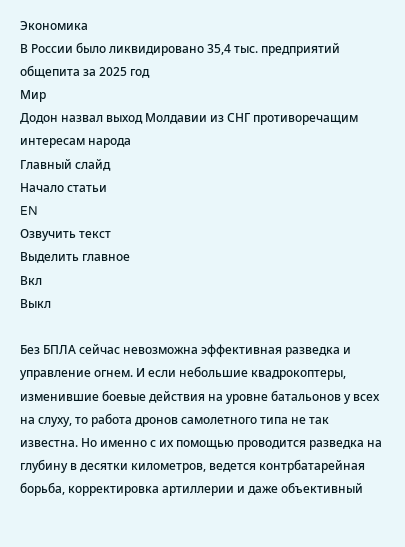Экономика
В России было ликвидировано 35,4 тыс. предприятий общепита за 2025 год
Мир
Додон назвал выход Молдавии из СНГ противоречащим интересам народа
Главный слайд
Начало статьи
EN
Озвучить текст
Выделить главное
Вкл
Выкл

Без БПЛА сейчас невозможна эффективная разведка и управление огнем. И если небольшие квадрокоптеры, изменившие боевые действия на уровне батальонов у всех на слуху, то работа дронов самолетного типа не так известна. Но именно с их помощью проводится разведка на глубину в десятки километров, ведется контрбатарейная борьба, корректировка артиллерии и даже объективный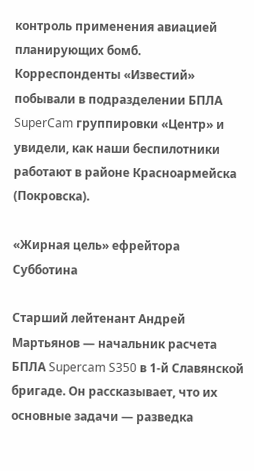контроль применения авиацией планирующих бомб. Корреспонденты «Известий» побывали в подразделении БПЛА SuperCam группировки «Центр» и увидели, как наши беспилотники работают в районе Красноармейска (Покровска).

«Жирная цель» ефрейтора Субботина

Старший лейтенант Андрей Мартьянов — начальник расчета БПЛА Supercam S350 в 1-й Славянской бригаде. Он рассказывает, что их основные задачи — разведка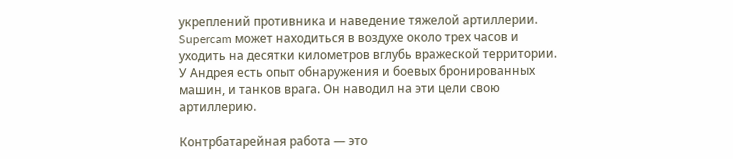укреплений противника и наведение тяжелой артиллерии. Supercam может находиться в воздухе около трех часов и уходить на десятки километров вглубь вражеской территории. У Андрея есть опыт обнаружения и боевых бронированных машин, и танков врага. Он наводил на эти цели свою артиллерию.

Контрбатарейная работа — это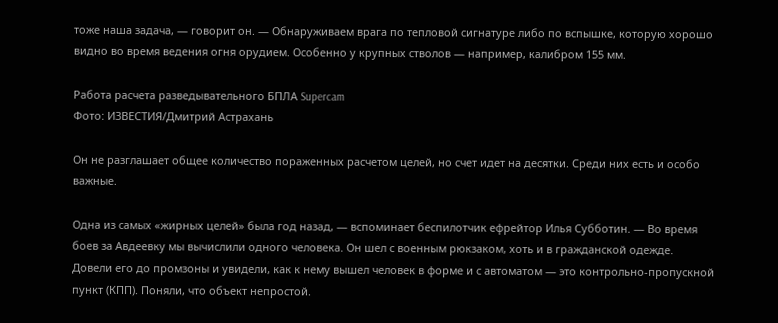тоже наша задача, — говорит он. — Обнаруживаем врага по тепловой сигнатуре либо по вспышке, которую хорошо видно во время ведения огня орудием. Особенно у крупных стволов — например, калибром 155 мм.

Работа расчета разведывательного БПЛА Supercam
Фото: ИЗВЕСТИЯ/Дмитрий Астрахань

Он не разглашает общее количество пораженных расчетом целей, но счет идет на десятки. Среди них есть и особо важные.

Одна из самых «жирных целей» была год назад, — вспоминает беспилотчик ефрейтор Илья Субботин. — Во время боев за Авдеевку мы вычислили одного человека. Он шел с военным рюкзаком, хоть и в гражданской одежде. Довели его до промзоны и увидели, как к нему вышел человек в форме и с автоматом — это контрольно-пропускной пункт (КПП). Поняли, что объект непростой.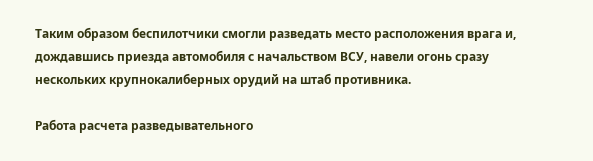Таким образом беспилотчики смогли разведать место расположения врага и, дождавшись приезда автомобиля с начальством ВСУ, навели огонь сразу нескольких крупнокалиберных орудий на штаб противника.

Работа расчета разведывательного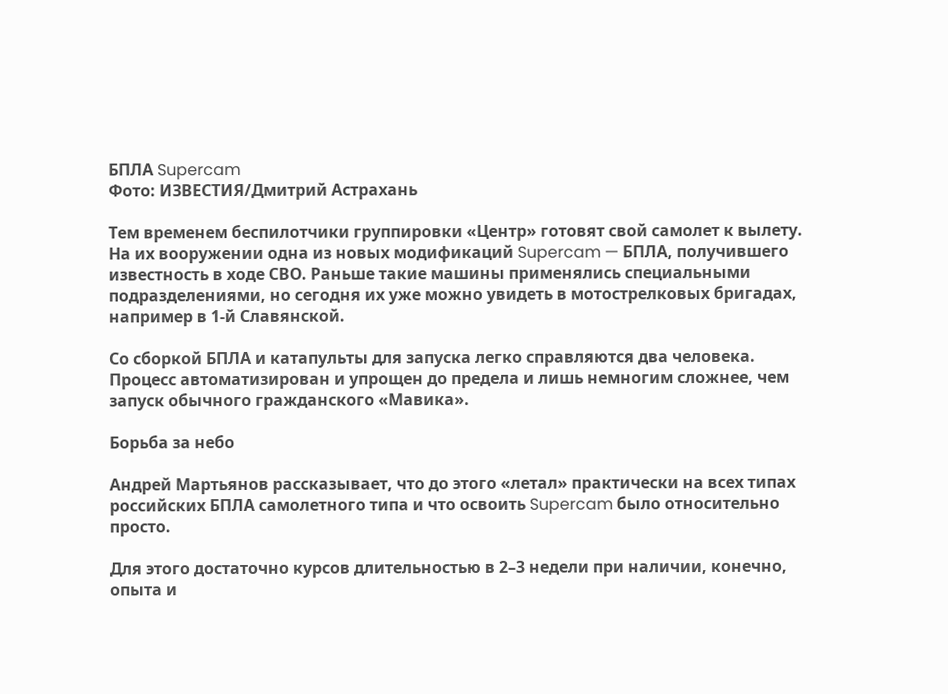БПЛА Supercam
Фото: ИЗВЕСТИЯ/Дмитрий Астрахань

Тем временем беспилотчики группировки «Центр» готовят свой самолет к вылету. На их вооружении одна из новых модификаций Supercam — БПЛА, получившего известность в ходе СВО. Раньше такие машины применялись специальными подразделениями, но сегодня их уже можно увидеть в мотострелковых бригадах, например в 1-й Славянской.

Со сборкой БПЛА и катапульты для запуска легко справляются два человека. Процесс автоматизирован и упрощен до предела и лишь немногим сложнее, чем запуск обычного гражданского «Мавика».

Борьба за небо

Андрей Мартьянов рассказывает, что до этого «летал» практически на всех типах российских БПЛА самолетного типа и что освоить Supercam было относительно просто.

Для этого достаточно курсов длительностью в 2–3 недели при наличии, конечно, опыта и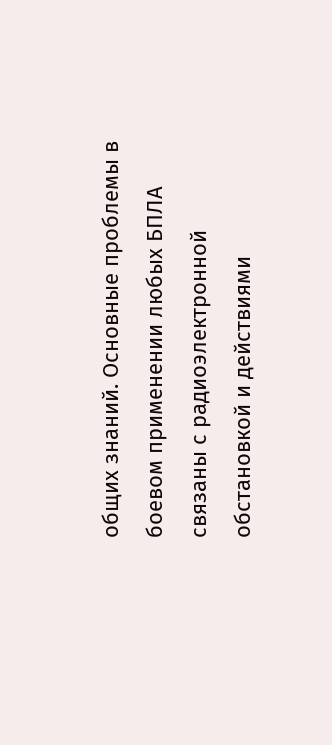общих знаний. Основные проблемы в боевом применении любых БПЛА связаны с радиоэлектронной обстановкой и действиями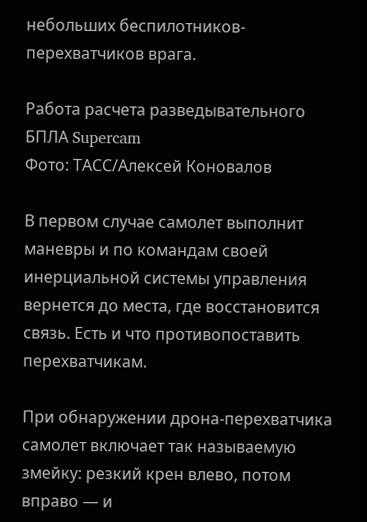небольших беспилотников-перехватчиков врага.

Работа расчета разведывательного БПЛА Supercam
Фото: ТАСС/Алексей Коновалов

В первом случае самолет выполнит маневры и по командам своей инерциальной системы управления вернется до места, где восстановится связь. Есть и что противопоставить перехватчикам.

При обнаружении дрона-перехватчика самолет включает так называемую змейку: резкий крен влево, потом вправо — и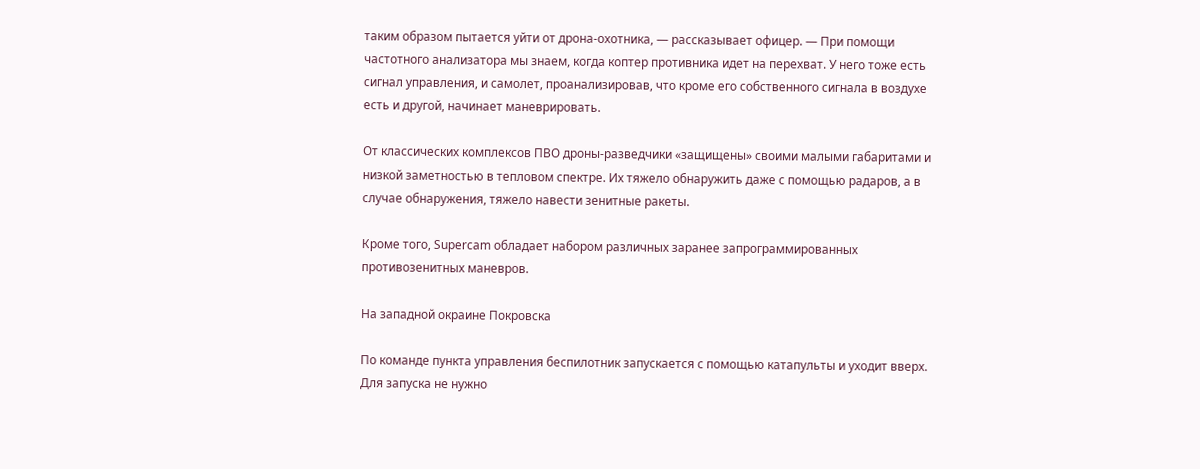таким образом пытается уйти от дрона-охотника, — рассказывает офицер. — При помощи частотного анализатора мы знаем, когда коптер противника идет на перехват. У него тоже есть сигнал управления, и самолет, проанализировав, что кроме его собственного сигнала в воздухе есть и другой, начинает маневрировать.

От классических комплексов ПВО дроны-разведчики «защищены» своими малыми габаритами и низкой заметностью в тепловом спектре. Их тяжело обнаружить даже с помощью радаров, а в случае обнаружения, тяжело навести зенитные ракеты.

Кроме того, Supercam обладает набором различных заранее запрограммированных противозенитных маневров.

На западной окраине Покровска

По команде пункта управления беспилотник запускается с помощью катапульты и уходит вверх. Для запуска не нужно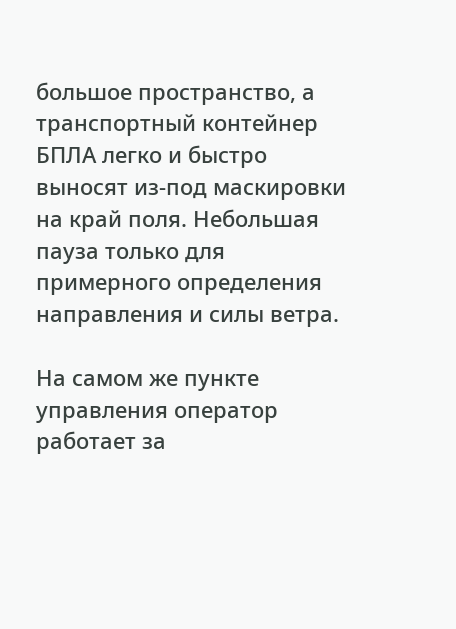большое пространство, а транспортный контейнер БПЛА легко и быстро выносят из-под маскировки на край поля. Небольшая пауза только для примерного определения направления и силы ветра.

На самом же пункте управления оператор работает за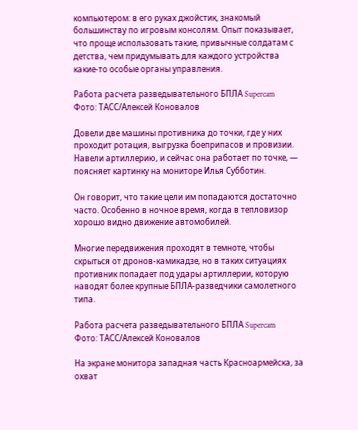компьютером: в его руках джойстик, знакомый большинству по игровым консолям. Опыт показывает, что проще использовать такие, привычные солдатам с детства, чем придумывать для каждого устройства какие-то особые органы управления.

Работа расчета разведывательного БПЛА Supercam
Фото: ТАСС/Алексей Коновалов

Довели две машины противника до точки, где у них проходит ротация, выгрузка боеприпасов и провизии. Навели артиллерию, и сейчас она работает по точке, — поясняет картинку на мониторе Илья Субботин.

Он говорит, что такие цели им попадаются достаточно часто. Особенно в ночное время, когда в тепловизор хорошо видно движение автомобилей.

Многие передвижения проходят в темноте, чтобы скрыться от дронов-камикадзе, но в таких ситуациях противник попадает под удары артиллерии, которую наводят более крупные БПЛА-разведчики самолетного типа.

Работа расчета разведывательного БПЛА Supercam
Фото: ТАСС/Алексей Коновалов

На экране монитора западная часть Красноармейска, за охват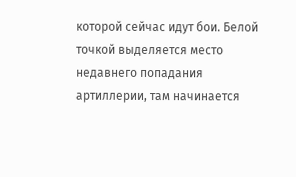которой сейчас идут бои. Белой точкой выделяется место недавнего попадания артиллерии, там начинается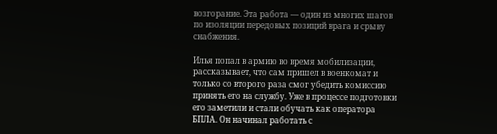возгорание. Эта работа — один из многих шагов по изоляции передовых позиций врага и срыву снабжения.

Илья попал в армию во время мобилизации, рассказывает, что сам пришел в военкомат и только со второго раза смог убедить комиссию принять его на службу. Уже в процессе подготовки его заметили и стали обучать как оператора БПЛА. Он начинал работать с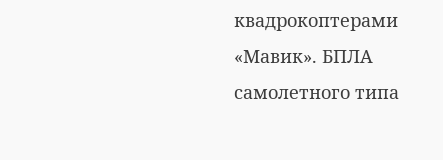квадрокоптерами «Мавик». БПЛА самолетного типа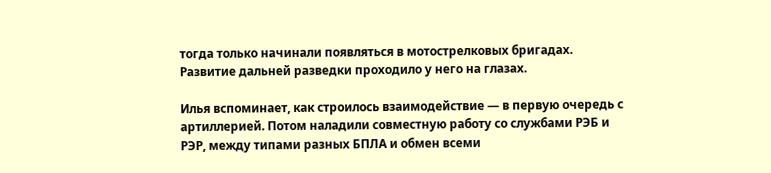тогда только начинали появляться в мотострелковых бригадах. Развитие дальней разведки проходило у него на глазах.

Илья вспоминает, как строилось взаимодействие — в первую очередь с артиллерией. Потом наладили совместную работу со службами РЭБ и РЭР, между типами разных БПЛА и обмен всеми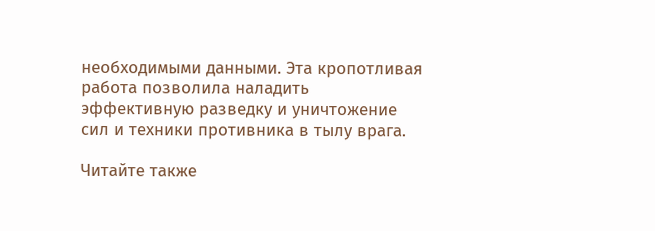необходимыми данными. Эта кропотливая работа позволила наладить эффективную разведку и уничтожение сил и техники противника в тылу врага.

Читайте также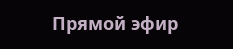Прямой эфир